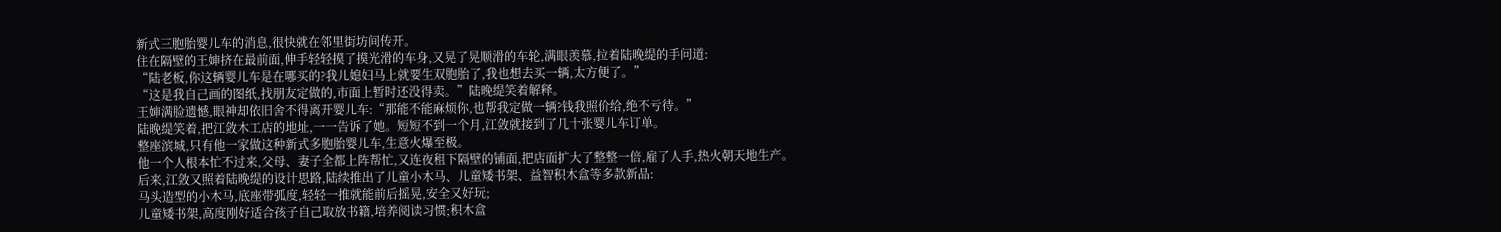新式三胞胎婴儿车的消息,很快就在邻里街坊间传开。
住在隔壁的王婶挤在最前面,伸手轻轻摸了摸光滑的车身,又晃了晃顺滑的车轮,满眼羡慕,拉着陆晚缇的手问道:
“陆老板,你这辆婴儿车是在哪买的?我儿媳妇马上就要生双胞胎了,我也想去买一辆,太方便了。”
“这是我自己画的图纸,找朋友定做的,市面上暂时还没得卖。”陆晚缇笑着解释。
王婶满脸遗憾,眼神却依旧舍不得离开婴儿车:“那能不能麻烦你,也帮我定做一辆?钱我照价给,绝不亏待。”
陆晚缇笑着,把江敛木工店的地址,一一告诉了她。短短不到一个月,江敛就接到了几十张婴儿车订单。
整座滨城,只有他一家做这种新式多胞胎婴儿车,生意火爆至极。
他一个人根本忙不过来,父母、妻子全都上阵帮忙,又连夜租下隔壁的铺面,把店面扩大了整整一倍,雇了人手,热火朝天地生产。
后来,江敛又照着陆晚缇的设计思路,陆续推出了儿童小木马、儿童矮书架、益智积木盒等多款新品:
马头造型的小木马,底座带弧度,轻轻一推就能前后摇晃,安全又好玩;
儿童矮书架,高度刚好适合孩子自己取放书籍,培养阅读习惯;积木盒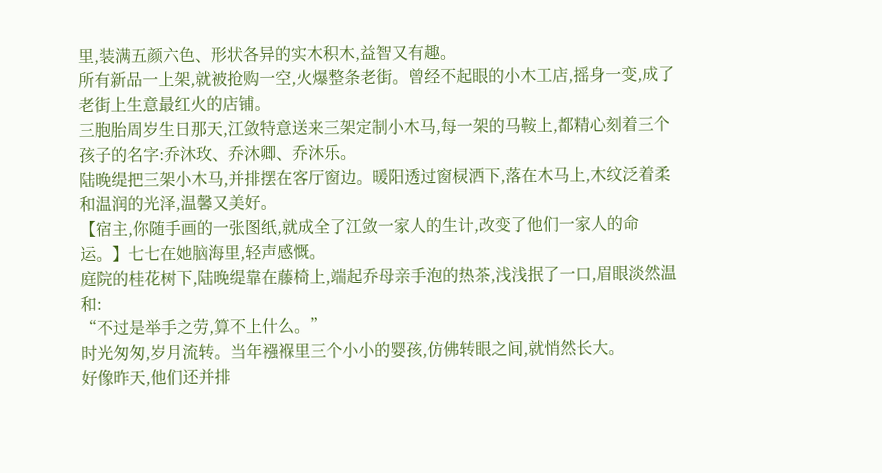里,装满五颜六色、形状各异的实木积木,益智又有趣。
所有新品一上架,就被抢购一空,火爆整条老街。曾经不起眼的小木工店,摇身一变,成了老街上生意最红火的店铺。
三胞胎周岁生日那天,江敛特意送来三架定制小木马,每一架的马鞍上,都精心刻着三个孩子的名字:乔沐玫、乔沐卿、乔沐乐。
陆晚缇把三架小木马,并排摆在客厅窗边。暖阳透过窗棂洒下,落在木马上,木纹泛着柔和温润的光泽,温馨又美好。
【宿主,你随手画的一张图纸,就成全了江敛一家人的生计,改变了他们一家人的命运。】七七在她脑海里,轻声感慨。
庭院的桂花树下,陆晚缇靠在藤椅上,端起乔母亲手泡的热茶,浅浅抿了一口,眉眼淡然温和:
“不过是举手之劳,算不上什么。”
时光匆匆,岁月流转。当年襁褓里三个小小的婴孩,仿佛转眼之间,就悄然长大。
好像昨天,他们还并排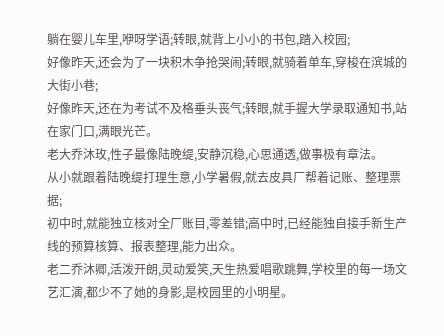躺在婴儿车里,咿呀学语;转眼,就背上小小的书包,踏入校园;
好像昨天,还会为了一块积木争抢哭闹;转眼,就骑着单车,穿梭在滨城的大街小巷;
好像昨天,还在为考试不及格垂头丧气;转眼,就手握大学录取通知书,站在家门口,满眼光芒。
老大乔沐玫,性子最像陆晚缇,安静沉稳,心思通透,做事极有章法。
从小就跟着陆晚缇打理生意,小学暑假,就去皮具厂帮着记账、整理票据;
初中时,就能独立核对全厂账目,零差错;高中时,已经能独自接手新生产线的预算核算、报表整理,能力出众。
老二乔沐卿,活泼开朗,灵动爱笑,天生热爱唱歌跳舞,学校里的每一场文艺汇演,都少不了她的身影,是校园里的小明星。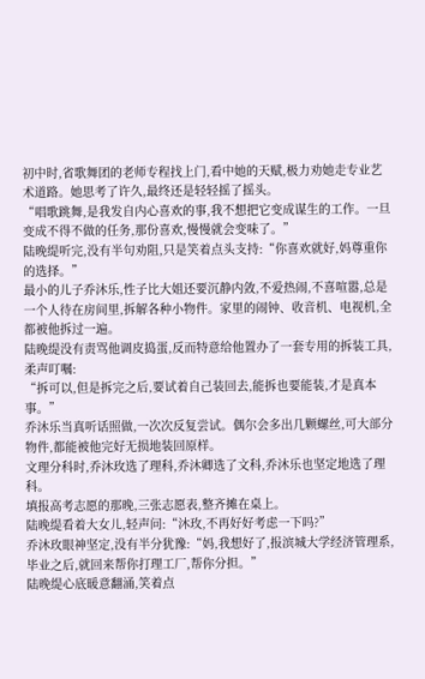初中时,省歌舞团的老师专程找上门,看中她的天赋,极力劝她走专业艺术道路。她思考了许久,最终还是轻轻摇了摇头。
“唱歌跳舞,是我发自内心喜欢的事,我不想把它变成谋生的工作。一旦变成不得不做的任务,那份喜欢,慢慢就会变味了。”
陆晚缇听完,没有半句劝阻,只是笑着点头支持:“你喜欢就好,妈尊重你的选择。”
最小的儿子乔沐乐,性子比大姐还要沉静内敛,不爱热闹,不喜喧嚣,总是一个人待在房间里,拆解各种小物件。家里的闹钟、收音机、电视机,全都被他拆过一遍。
陆晚缇没有责骂他调皮捣蛋,反而特意给他置办了一套专用的拆装工具,柔声叮嘱:
“拆可以,但是拆完之后,要试着自己装回去,能拆也要能装,才是真本事。”
乔沐乐当真听话照做,一次次反复尝试。偶尔会多出几颗螺丝,可大部分物件,都能被他完好无损地装回原样。
文理分科时,乔沐玫选了理科,乔沐卿选了文科,乔沐乐也坚定地选了理科。
填报高考志愿的那晚,三张志愿表,整齐摊在桌上。
陆晚缇看着大女儿,轻声问:“沐玫,不再好好考虑一下吗?”
乔沐玫眼神坚定,没有半分犹豫:“妈,我想好了,报滨城大学经济管理系,毕业之后,就回来帮你打理工厂,帮你分担。”
陆晚缇心底暖意翻涌,笑着点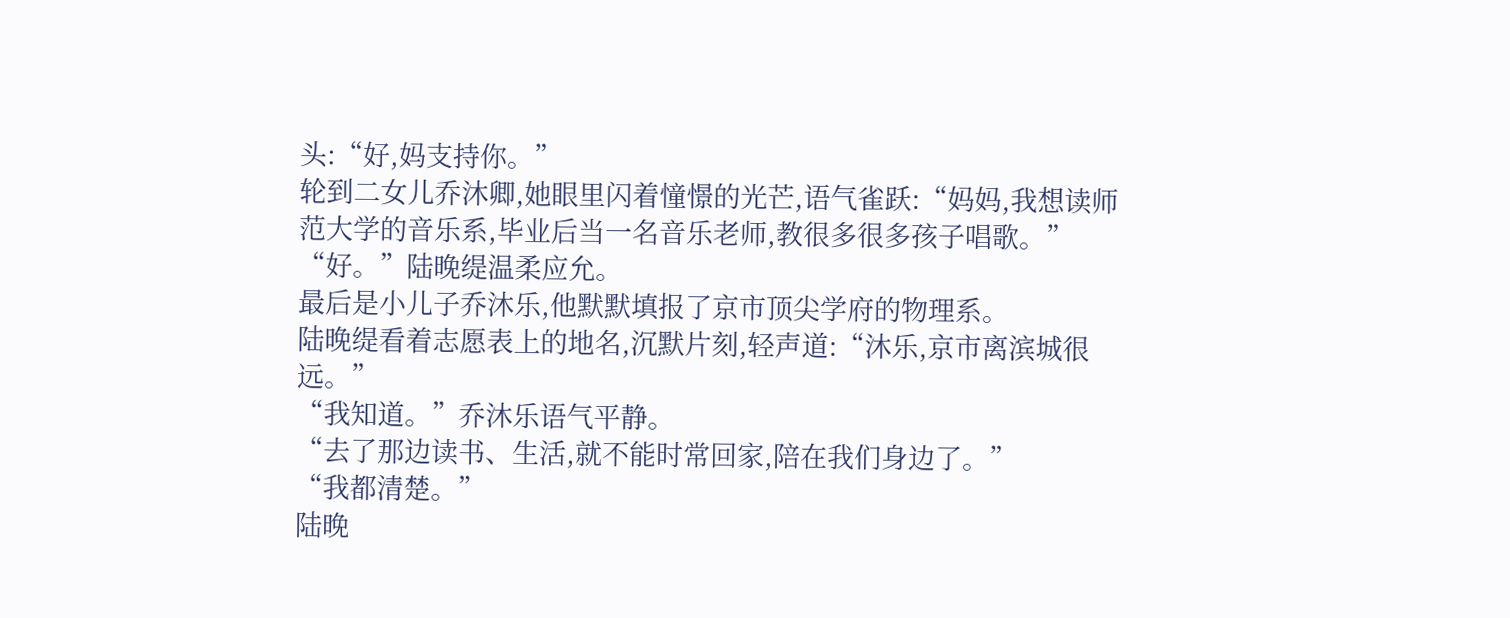头:“好,妈支持你。”
轮到二女儿乔沐卿,她眼里闪着憧憬的光芒,语气雀跃:“妈妈,我想读师范大学的音乐系,毕业后当一名音乐老师,教很多很多孩子唱歌。”
“好。”陆晚缇温柔应允。
最后是小儿子乔沐乐,他默默填报了京市顶尖学府的物理系。
陆晚缇看着志愿表上的地名,沉默片刻,轻声道:“沐乐,京市离滨城很远。”
“我知道。”乔沐乐语气平静。
“去了那边读书、生活,就不能时常回家,陪在我们身边了。”
“我都清楚。”
陆晚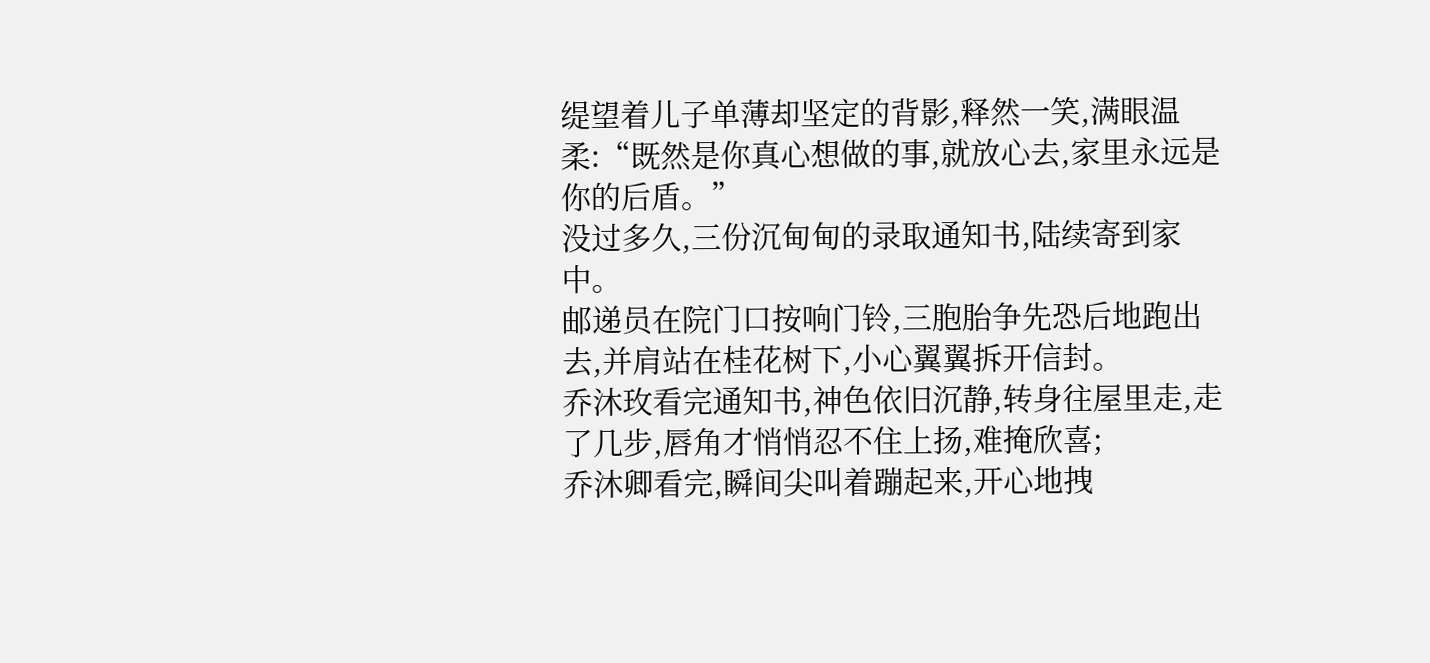缇望着儿子单薄却坚定的背影,释然一笑,满眼温柔:“既然是你真心想做的事,就放心去,家里永远是你的后盾。”
没过多久,三份沉甸甸的录取通知书,陆续寄到家中。
邮递员在院门口按响门铃,三胞胎争先恐后地跑出去,并肩站在桂花树下,小心翼翼拆开信封。
乔沐玫看完通知书,神色依旧沉静,转身往屋里走,走了几步,唇角才悄悄忍不住上扬,难掩欣喜;
乔沐卿看完,瞬间尖叫着蹦起来,开心地拽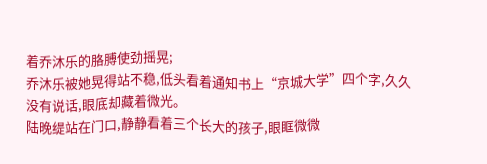着乔沐乐的胳膊使劲摇晃;
乔沐乐被她晃得站不稳,低头看着通知书上“京城大学”四个字,久久没有说话,眼底却藏着微光。
陆晚缇站在门口,静静看着三个长大的孩子,眼眶微微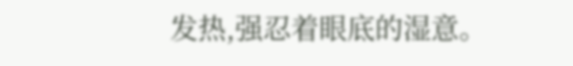发热,强忍着眼底的湿意。